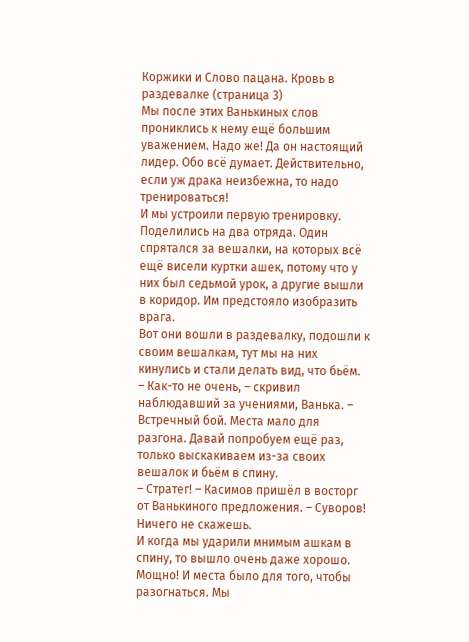Коржики и Слово пацана. Кровь в раздевалке (страница 3)
Мы после этих Ванькиных слов прониклись к нему ещё большим уважением. Надо же! Да он настоящий лидер. Обо всё думает. Действительно, если уж драка неизбежна, то надо тренироваться!
И мы устроили первую тренировку. Поделились на два отряда. Один спрятался за вешалки, на которых всё ещё висели куртки ашек, потому что у них был седьмой урок, а другие вышли в коридор. Им предстояло изобразить врага.
Вот они вошли в раздевалку, подошли к своим вешалкам, тут мы на них кинулись и стали делать вид, что бьём.
– Как-то не очень, – скривил наблюдавший за учениями, Ванька. – Встречный бой. Места мало для разгона. Давай попробуем ещё раз, только выскакиваем из-за своих вешалок и бьём в спину.
– Стратег! – Касимов пришёл в восторг от Ванькиного предложения. – Суворов! Ничего не скажешь.
И когда мы ударили мнимым ашкам в спину, то вышло очень даже хорошо. Мощно! И места было для того, чтобы разогнаться. Мы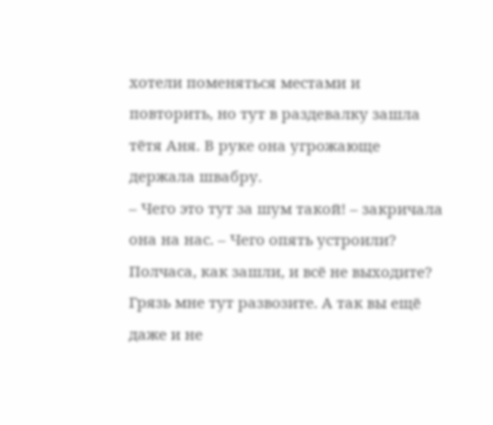хотели поменяться местами и повторить, но тут в раздевалку зашла тётя Аня. В руке она угрожающе держала швабру.
– Чего это тут за шум такой! – закричала она на нас. – Чего опять устроили? Полчаса, как зашли, и всё не выходите? Грязь мне тут развозите. А так вы ещё даже и не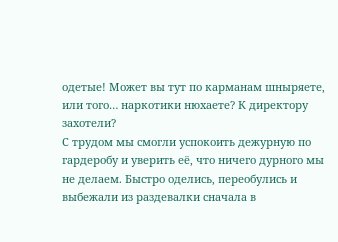одетые! Может вы тут по карманам шныряете, или того… наркотики нюхаете? К директору захотели?
С трудом мы смогли успокоить дежурную по гардеробу и уверить её, что ничего дурного мы не делаем. Быстро оделись, переобулись и выбежали из раздевалки сначала в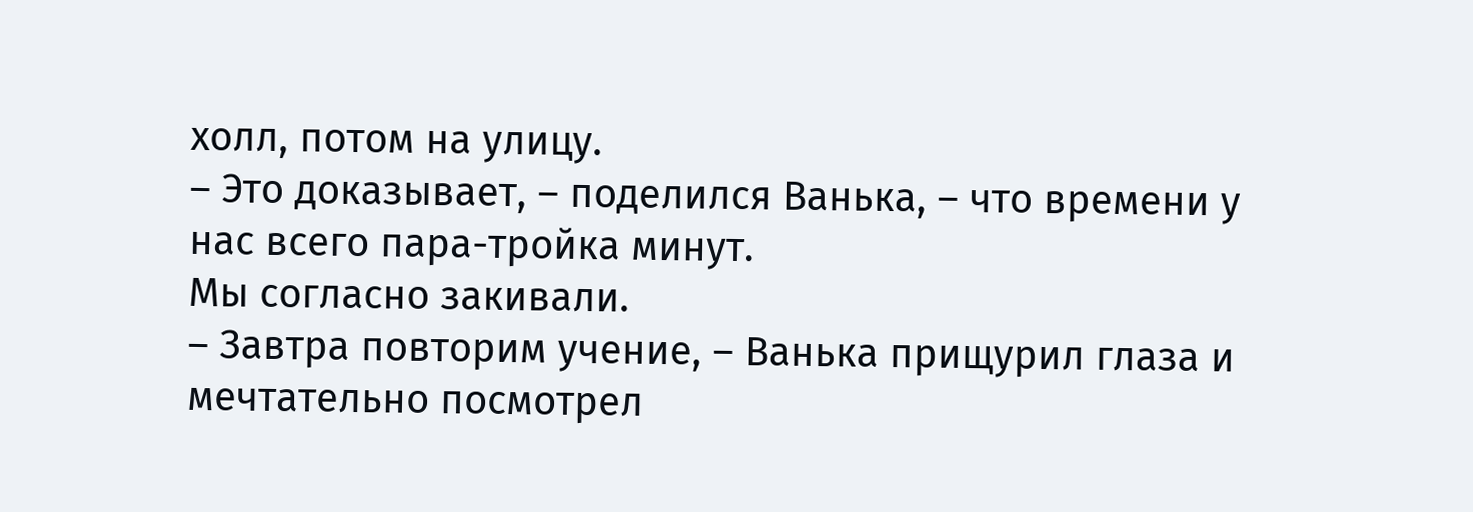холл, потом на улицу.
– Это доказывает, – поделился Ванька, – что времени у нас всего пара-тройка минут.
Мы согласно закивали.
– Завтра повторим учение, – Ванька прищурил глаза и мечтательно посмотрел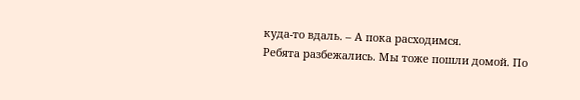куда-то вдаль. – А пока расходимся.
Ребята разбежались. Мы тоже пошли домой. По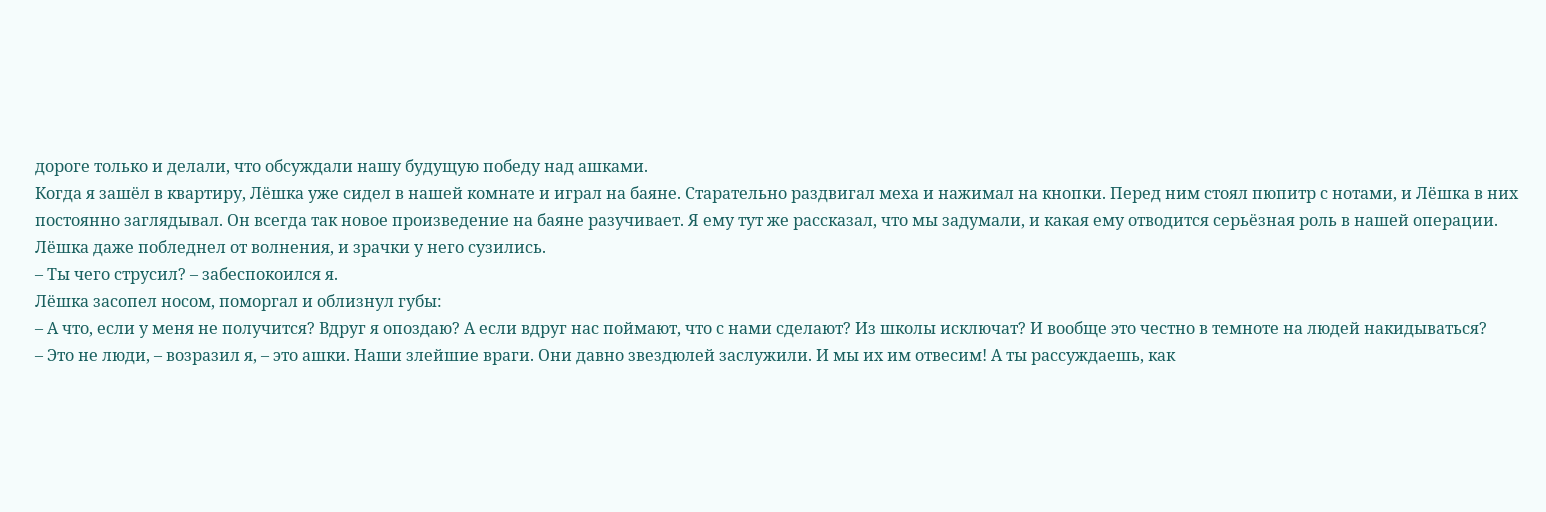дороге только и делали, что обсуждали нашу будущую победу над ашками.
Когда я зашёл в квартиру, Лёшка уже сидел в нашей комнате и играл на баяне. Старательно раздвигал меха и нажимал на кнопки. Перед ним стоял пюпитр с нотами, и Лёшка в них постоянно заглядывал. Он всегда так новое произведение на баяне разучивает. Я ему тут же рассказал, что мы задумали, и какая ему отводится серьёзная роль в нашей операции. Лёшка даже побледнел от волнения, и зрачки у него сузились.
– Ты чего струсил? – забеспокоился я.
Лёшка засопел носом, поморгал и облизнул губы:
– А что, если у меня не получится? Вдруг я опоздаю? А если вдруг нас поймают, что с нами сделают? Из школы исключат? И вообще это честно в темноте на людей накидываться?
– Это не люди, – возразил я, – это ашки. Наши злейшие враги. Они давно звездюлей заслужили. И мы их им отвесим! А ты рассуждаешь, как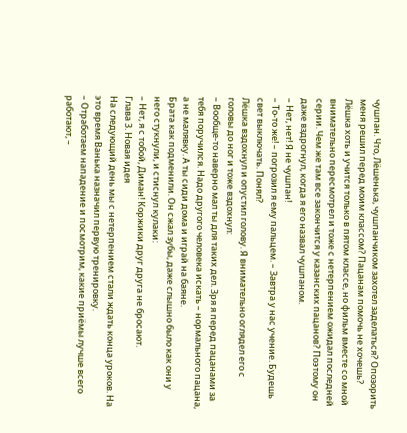чушпан. Что, Лёшенька, чушпанчиком захотел заделаться? Опозорить меня решил перед моим классом? Пацанам помочь не хочешь?
Лёшка хоть и учится только в пятом классе, но фильм вместе со мной внимательно пересмотрел и тоже с нетерпением ожидал последней серии. Чем же там все закончится у казанских пацанов? Поэтому он даже вздрогнул, когда я его назвал чушпаном.
– Нет, нет! Я не чушпан!
– То-то же! – погрозил я ему пальцем. – Завтра у нас учение. Будешь свет выключать. Понял?
Лёшка вздохнул и опустил голову. Я внимательно оглядел его с головы до ног и тоже вздохнул:
– Вообще-то наверно мал ты для таких дел. Зря я перед пацанами за тебя поручился. Надо другого человека искать – нормального пацана, а не малявку. А ты сиди дома и играй на баяне.
Брата как подменили. Он сжал зубы, даже слышно было как они у него стукнули, и стиснул кулаки:
– Нет, я с тобой, Диман! Коржики друг друга не бросают.
Глава 3. Новая идея
На следующий день мы с нетерпением стали ждать конца уроков. На это время Ванька назначил первую тренировку.
– Отработаем нападение и посмотрим, какие приёмы лучше всего работают, –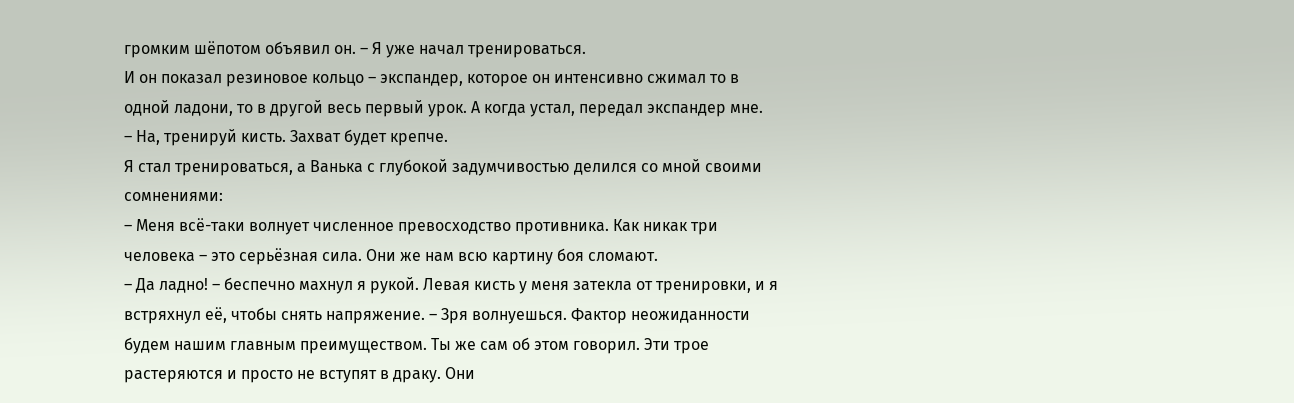громким шёпотом объявил он. – Я уже начал тренироваться.
И он показал резиновое кольцо – экспандер, которое он интенсивно сжимал то в одной ладони, то в другой весь первый урок. А когда устал, передал экспандер мне.
– На, тренируй кисть. Захват будет крепче.
Я стал тренироваться, а Ванька с глубокой задумчивостью делился со мной своими сомнениями:
– Меня всё-таки волнует численное превосходство противника. Как никак три человека – это серьёзная сила. Они же нам всю картину боя сломают.
– Да ладно! – беспечно махнул я рукой. Левая кисть у меня затекла от тренировки, и я встряхнул её, чтобы снять напряжение. – Зря волнуешься. Фактор неожиданности будем нашим главным преимуществом. Ты же сам об этом говорил. Эти трое растеряются и просто не вступят в драку. Они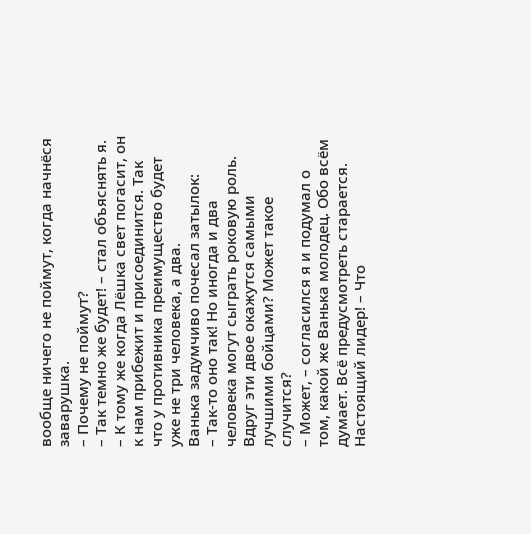вообще ничего не поймут, когда начнёся заварушка.
– Почему не поймут?
– Так темно же будет! – стал объяснять я. – К тому же когда Лёшка свет погасит, он к нам прибежит и присоединится. Так что у противника преимущество будет уже не три человека, а два.
Ванька задумчиво почесал затылок:
– Так-то оно так! Но иногда и два человека могут сыграть роковую роль. Вдруг эти двое окажутся самыми лучшими бойцами? Может такое случится?
– Может, – согласился я и подумал о том, какой же Ванька молодец. Обо всём думает. Всё предусмотреть старается. Настоящий лидер! – Что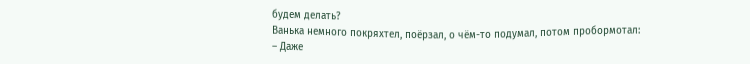будем делать?
Ванька немного покряхтел, поёрзал, о чём-то подумал, потом пробормотал:
– Даже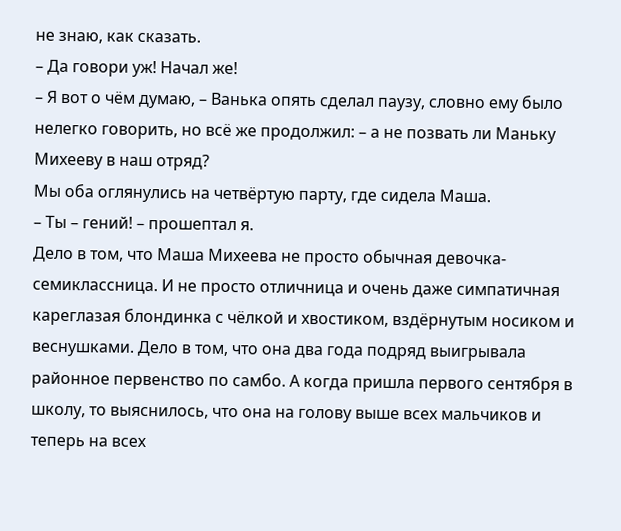не знаю, как сказать.
– Да говори уж! Начал же!
– Я вот о чём думаю, – Ванька опять сделал паузу, словно ему было нелегко говорить, но всё же продолжил: – а не позвать ли Маньку Михееву в наш отряд?
Мы оба оглянулись на четвёртую парту, где сидела Маша.
– Ты – гений! – прошептал я.
Дело в том, что Маша Михеева не просто обычная девочка-семиклассница. И не просто отличница и очень даже симпатичная кареглазая блондинка с чёлкой и хвостиком, вздёрнутым носиком и веснушками. Дело в том, что она два года подряд выигрывала районное первенство по самбо. А когда пришла первого сентября в школу, то выяснилось, что она на голову выше всех мальчиков и теперь на всех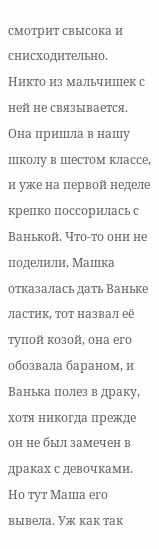смотрит свысока и снисходительно.
Никто из мальчишек с ней не связывается. Она пришла в нашу школу в шестом классе, и уже на первой неделе крепко поссорилась с Ванькой. Что-то они не поделили, Машка отказалась дать Ваньке ластик, тот назвал её тупой козой, она его обозвала бараном, и Ванька полез в драку, хотя никогда прежде он не был замечен в драках с девочками. Но тут Маша его вывела. Уж как так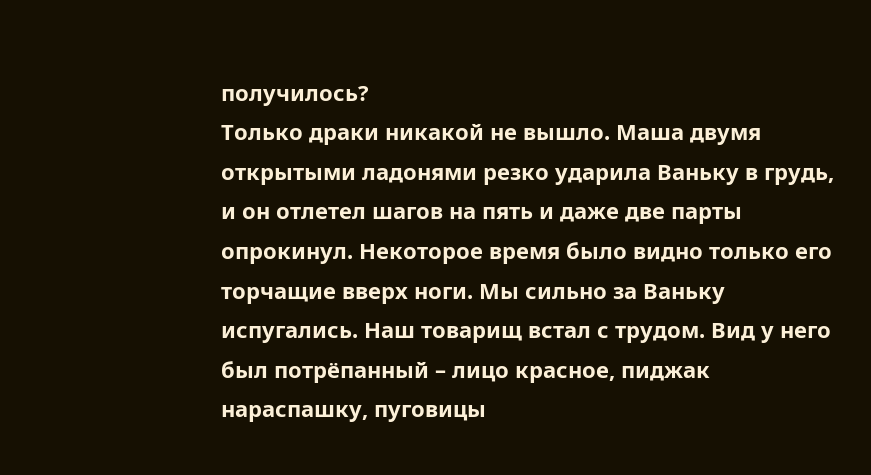получилось?
Только драки никакой не вышло. Маша двумя открытыми ладонями резко ударила Ваньку в грудь, и он отлетел шагов на пять и даже две парты опрокинул. Некоторое время было видно только его торчащие вверх ноги. Мы сильно за Ваньку испугались. Наш товарищ встал с трудом. Вид у него был потрёпанный – лицо красное, пиджак нараспашку, пуговицы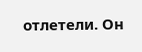отлетели. Он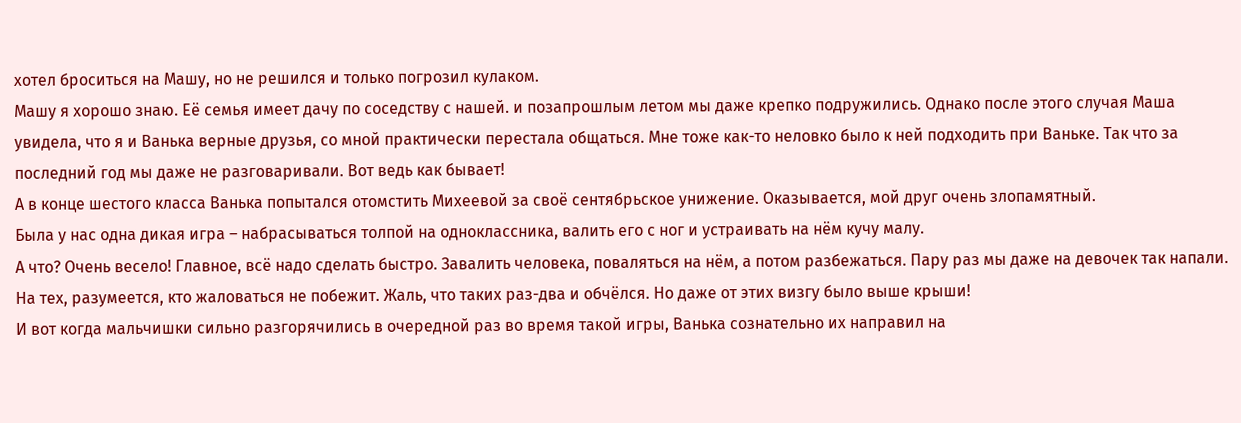хотел броситься на Машу, но не решился и только погрозил кулаком.
Машу я хорошо знаю. Её семья имеет дачу по соседству с нашей. и позапрошлым летом мы даже крепко подружились. Однако после этого случая Маша увидела, что я и Ванька верные друзья, со мной практически перестала общаться. Мне тоже как-то неловко было к ней подходить при Ваньке. Так что за последний год мы даже не разговаривали. Вот ведь как бывает!
А в конце шестого класса Ванька попытался отомстить Михеевой за своё сентябрьское унижение. Оказывается, мой друг очень злопамятный.
Была у нас одна дикая игра – набрасываться толпой на одноклассника, валить его с ног и устраивать на нём кучу малу.
А что? Очень весело! Главное, всё надо сделать быстро. Завалить человека, поваляться на нём, а потом разбежаться. Пару раз мы даже на девочек так напали. На тех, разумеется, кто жаловаться не побежит. Жаль, что таких раз-два и обчёлся. Но даже от этих визгу было выше крыши!
И вот когда мальчишки сильно разгорячились в очередной раз во время такой игры, Ванька сознательно их направил на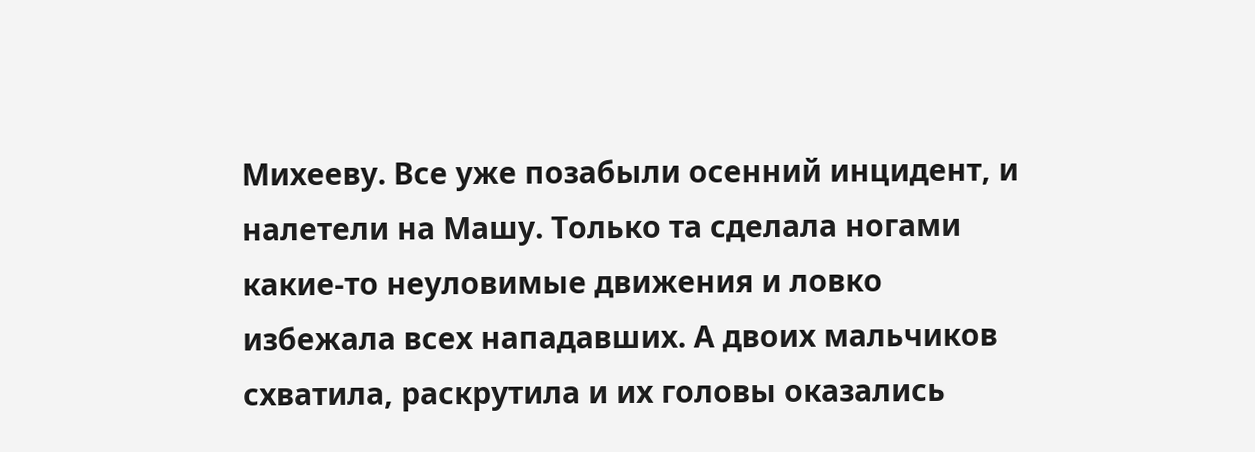Михееву. Все уже позабыли осенний инцидент, и налетели на Машу. Только та сделала ногами какие-то неуловимые движения и ловко избежала всех нападавших. А двоих мальчиков схватила, раскрутила и их головы оказались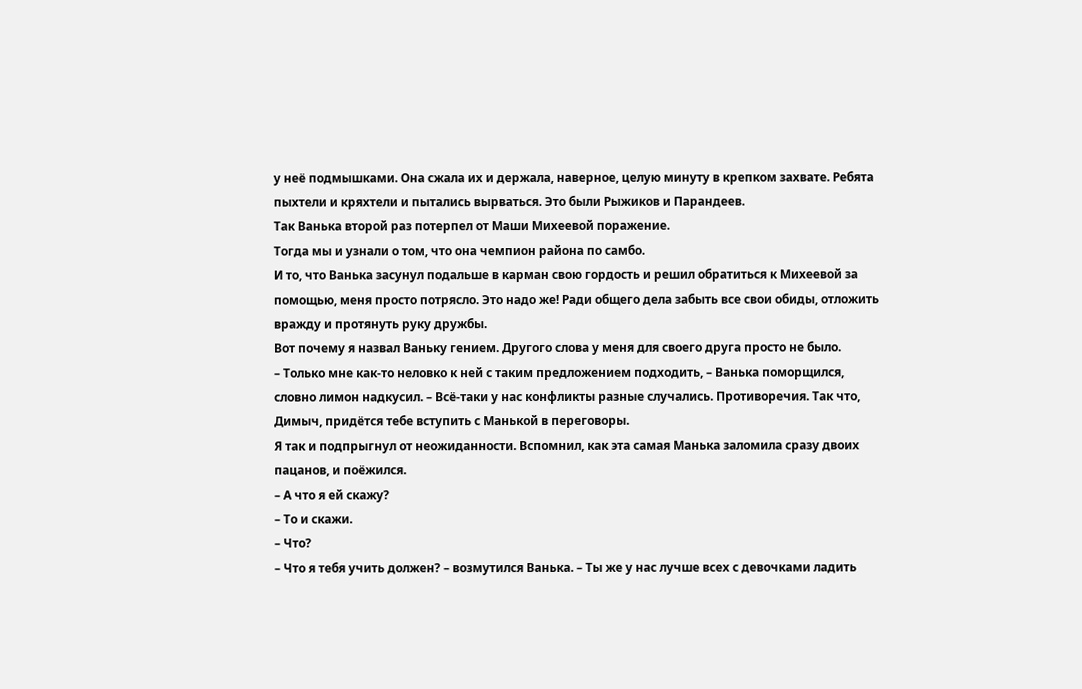у неё подмышками. Она сжала их и держала, наверное, целую минуту в крепком захвате. Ребята пыхтели и кряхтели и пытались вырваться. Это были Рыжиков и Парандеев.
Так Ванька второй раз потерпел от Маши Михеевой поражение.
Тогда мы и узнали о том, что она чемпион района по самбо.
И то, что Ванька засунул подальше в карман свою гордость и решил обратиться к Михеевой за помощью, меня просто потрясло. Это надо же! Ради общего дела забыть все свои обиды, отложить вражду и протянуть руку дружбы.
Вот почему я назвал Ваньку гением. Другого слова у меня для своего друга просто не было.
– Только мне как-то неловко к ней с таким предложением подходить, – Ванька поморщился, словно лимон надкусил. – Всё-таки у нас конфликты разные случались. Противоречия. Так что, Димыч, придётся тебе вступить с Манькой в переговоры.
Я так и подпрыгнул от неожиданности. Вспомнил, как эта самая Манька заломила сразу двоих пацанов, и поёжился.
– А что я ей скажу?
– То и скажи.
– Что?
– Что я тебя учить должен? – возмутился Ванька. – Ты же у нас лучше всех с девочками ладить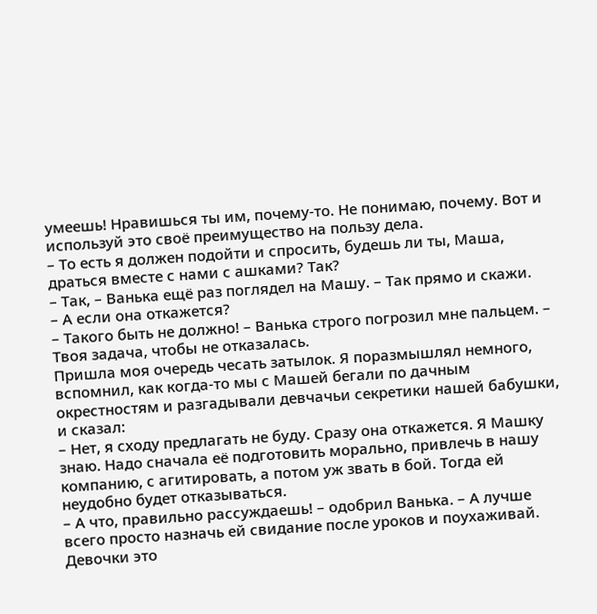умеешь! Нравишься ты им, почему-то. Не понимаю, почему. Вот и используй это своё преимущество на пользу дела.
– То есть я должен подойти и спросить, будешь ли ты, Маша, драться вместе с нами с ашками? Так?
– Так, – Ванька ещё раз поглядел на Машу. – Так прямо и скажи.
– А если она откажется?
– Такого быть не должно! – Ванька строго погрозил мне пальцем. – Твоя задача, чтобы не отказалась.
Пришла моя очередь чесать затылок. Я поразмышлял немного, вспомнил, как когда-то мы с Машей бегали по дачным окрестностям и разгадывали девчачьи секретики нашей бабушки, и сказал:
– Нет, я сходу предлагать не буду. Сразу она откажется. Я Машку знаю. Надо сначала её подготовить морально, привлечь в нашу компанию, с агитировать, а потом уж звать в бой. Тогда ей неудобно будет отказываться.
– А что, правильно рассуждаешь! – одобрил Ванька. – А лучше всего просто назначь ей свидание после уроков и поухаживай. Девочки это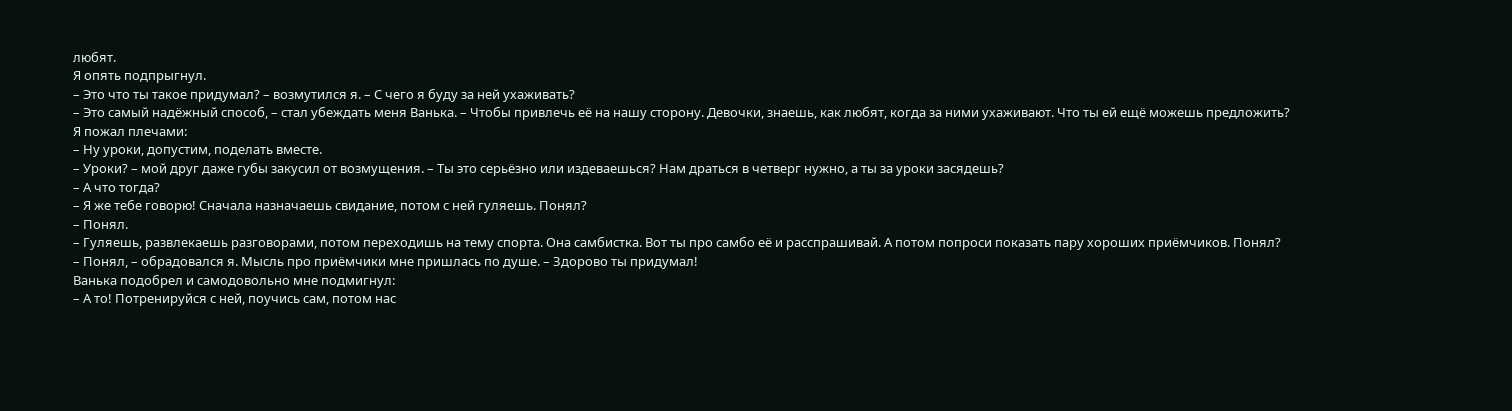любят.
Я опять подпрыгнул.
– Это что ты такое придумал? – возмутился я. – С чего я буду за ней ухаживать?
– Это самый надёжный способ, – стал убеждать меня Ванька. – Чтобы привлечь её на нашу сторону. Девочки, знаешь, как любят, когда за ними ухаживают. Что ты ей ещё можешь предложить?
Я пожал плечами:
– Ну уроки, допустим, поделать вместе.
– Уроки? – мой друг даже губы закусил от возмущения. – Ты это серьёзно или издеваешься? Нам драться в четверг нужно, а ты за уроки засядешь?
– А что тогда?
– Я же тебе говорю! Сначала назначаешь свидание, потом с ней гуляешь. Понял?
– Понял.
– Гуляешь, развлекаешь разговорами, потом переходишь на тему спорта. Она самбистка. Вот ты про самбо её и расспрашивай. А потом попроси показать пару хороших приёмчиков. Понял?
– Понял, – обрадовался я. Мысль про приёмчики мне пришлась по душе. – Здорово ты придумал!
Ванька подобрел и самодовольно мне подмигнул:
– А то! Потренируйся с ней, поучись сам, потом нас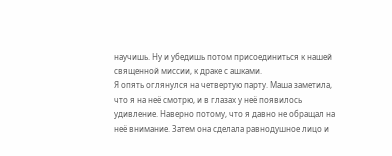научишь. Ну и убедишь потом присоединиться к нашей священной миссии, к драке с ашками.
Я опять оглянулся на четвертую парту. Маша заметила, что я на неё смотрю, и в глазах у неё появилось удивление. Наверно потому, что я давно не обращал на неё внимание. Затем она сделала равнодушное лицо и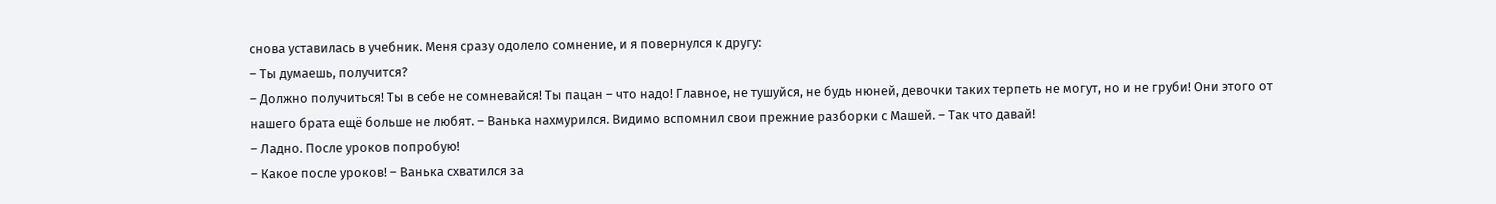снова уставилась в учебник. Меня сразу одолело сомнение, и я повернулся к другу:
– Ты думаешь, получится?
– Должно получиться! Ты в себе не сомневайся! Ты пацан – что надо! Главное, не тушуйся, не будь нюней, девочки таких терпеть не могут, но и не груби! Они этого от нашего брата ещё больше не любят. – Ванька нахмурился. Видимо вспомнил свои прежние разборки с Машей. – Так что давай!
– Ладно. После уроков попробую!
– Какое после уроков! – Ванька схватился за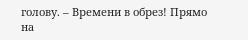голову. – Времени в обрез! Прямо на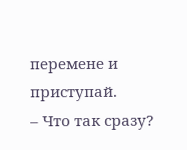перемене и приступай.
– Что так сразу?